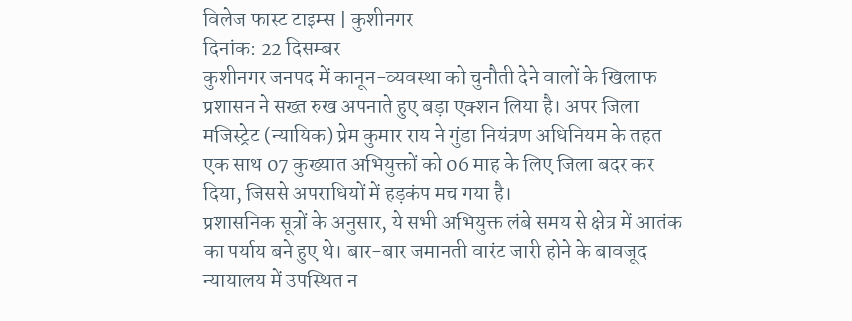विलेज फास्ट टाइम्स | कुशीनगर
दिनांक: 22 दिसम्बर
कुशीनगर जनपद में कानून-व्यवस्था को चुनौती देने वालों के खिलाफ प्रशासन ने सख्त रुख अपनाते हुए बड़ा एक्शन लिया है। अपर जिला मजिस्ट्रेट (न्यायिक) प्रेम कुमार राय ने गुंडा नियंत्रण अधिनियम के तहत एक साथ 07 कुख्यात अभियुक्तों को 06 माह के लिए जिला बदर कर दिया, जिससे अपराधियों में हड़कंप मच गया है।
प्रशासनिक सूत्रों के अनुसार, ये सभी अभियुक्त लंबे समय से क्षेत्र में आतंक का पर्याय बने हुए थे। बार-बार जमानती वारंट जारी होने के बावजूद न्यायालय में उपस्थित न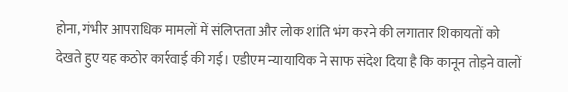होना, गंभीर आपराधिक मामलों में संलिप्तता और लोक शांति भंग करने की लगातार शिकायतों को देखते हुए यह कठोर कार्रवाई की गई। एडीएम न्यायायिक ने साफ संदेश दिया है कि कानून तोड़ने वालों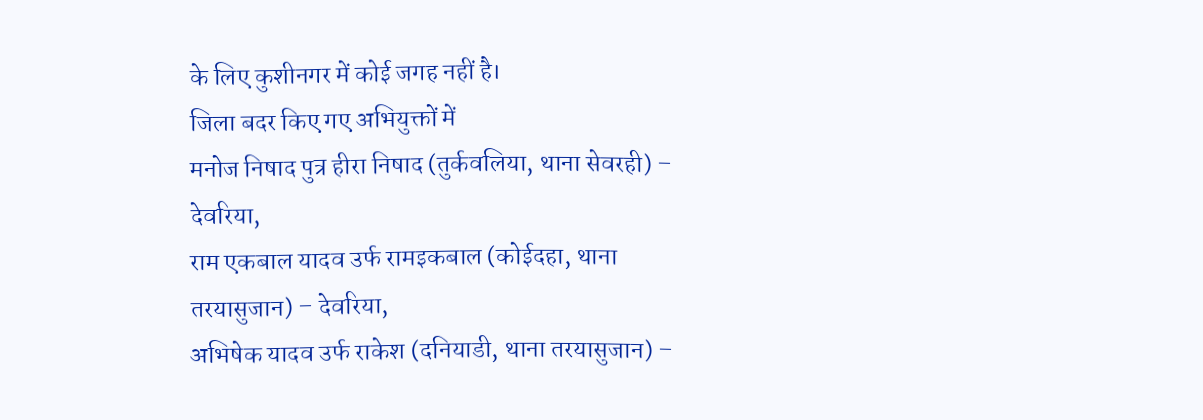के लिए कुशीनगर में कोई जगह नहीं है।
जिला बदर किए गए अभियुक्तों में
मनोज निषाद पुत्र हीरा निषाद (तुर्कवलिया, थाना सेवरही) – देवरिया,
राम एकबाल यादव उर्फ रामइकबाल (कोईदहा, थाना तरयासुजान) – देवरिया,
अभिषेक यादव उर्फ राकेश (दनियाडी, थाना तरयासुजान) –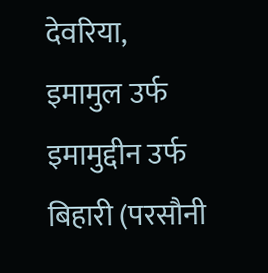देवरिया,
इमामुल उर्फ इमामुद्दीन उर्फ बिहारी (परसौनी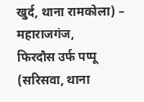खुर्द, थाना रामकोला) – महाराजगंज,
फिरदौस उर्फ पप्पू (सरिसवा, थाना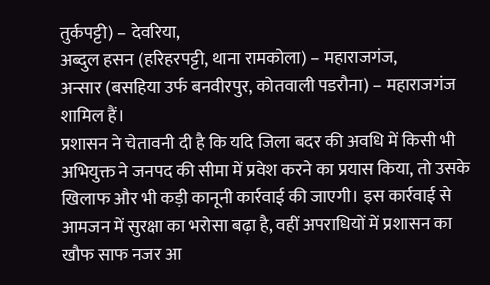तुर्कपट्टी) – देवरिया,
अब्दुल हसन (हरिहरपट्टी, थाना रामकोला) – महाराजगंज,
अन्सार (बसहिया उर्फ बनवीरपुर, कोतवाली पडरौना) – महाराजगंज
शामिल हैं।
प्रशासन ने चेतावनी दी है कि यदि जिला बदर की अवधि में किसी भी अभियुक्त ने जनपद की सीमा में प्रवेश करने का प्रयास किया, तो उसके खिलाफ और भी कड़ी कानूनी कार्रवाई की जाएगी। इस कार्रवाई से आमजन में सुरक्षा का भरोसा बढ़ा है, वहीं अपराधियों में प्रशासन का खौफ साफ नजर आ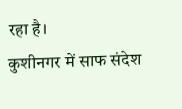रहा है।
कुशीनगर में साफ संदेश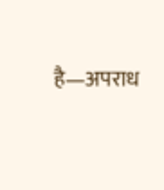है—अपराध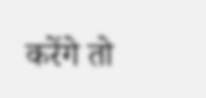करेंगे तो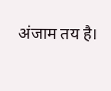अंजाम तय है।